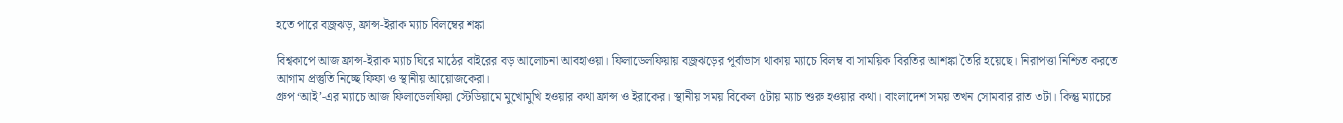হতে পারে বজ্রঝড়, ফ্রান্স-ইরাক ম্যাচ বিলম্বের শঙ্কা

বিশ্বকাপে আজ ফ্রান্স-ইরাক ম্যাচ ঘিরে মাঠের বাইরের বড় আলোচনা আবহাওয়া। ফিলাডেলফিয়ায় বজ্রঝড়ের পূর্বাভাস থাকায় ম্যাচে বিলম্ব বা সাময়িক বিরতির আশঙ্কা তৈরি হয়েছে। নিরাপত্তা নিশ্চিত করতে আগাম প্রস্তুতি নিচ্ছে ফিফা ও স্থানীয় আয়োজকেরা।
গ্রুপ ‘আই’-এর ম্যাচে আজ ফিলাডেলফিয়া স্টেডিয়ামে মুখোমুখি হওয়ার কথা ফ্রান্স ও ইরাকের। স্থানীয় সময় বিকেল ৫টায় ম্যাচ শুরু হওয়ার কথা। বাংলাদেশ সময় তখন সোমবার রাত ৩টা। কিন্তু ম্যাচের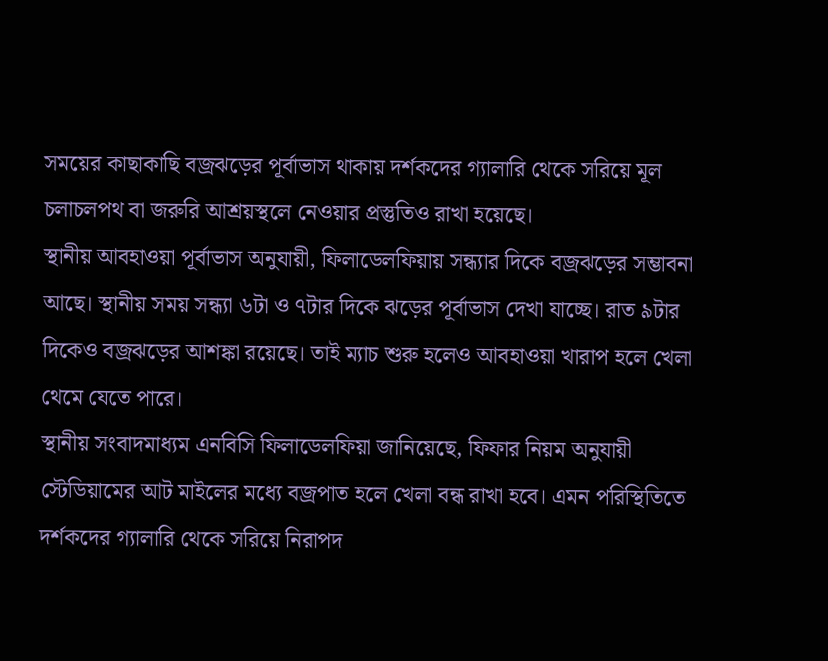সময়ের কাছাকাছি বজ্রঝড়ের পূর্বাভাস থাকায় দর্শকদের গ্যালারি থেকে সরিয়ে মূল চলাচলপথ বা জরুরি আশ্রয়স্থলে নেওয়ার প্রস্তুতিও রাখা হয়েছে।
স্থানীয় আবহাওয়া পূর্বাভাস অনুযায়ী, ফিলাডেলফিয়ায় সন্ধ্যার দিকে বজ্রঝড়ের সম্ভাবনা আছে। স্থানীয় সময় সন্ধ্যা ৬টা ও ৭টার দিকে ঝড়ের পূর্বাভাস দেখা যাচ্ছে। রাত ৯টার দিকেও বজ্রঝড়ের আশঙ্কা রয়েছে। তাই ম্যাচ শুরু হলেও আবহাওয়া খারাপ হলে খেলা থেমে যেতে পারে।
স্থানীয় সংবাদমাধ্যম এনবিসি ফিলাডেলফিয়া জানিয়েছে, ফিফার নিয়ম অনুযায়ী স্টেডিয়ামের আট মাইলের মধ্যে বজ্রপাত হলে খেলা বন্ধ রাখা হবে। এমন পরিস্থিতিতে দর্শকদের গ্যালারি থেকে সরিয়ে নিরাপদ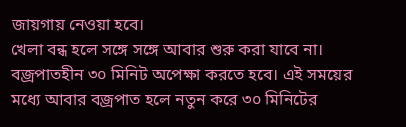জায়গায় নেওয়া হবে।
খেলা বন্ধ হলে সঙ্গে সঙ্গে আবার শুরু করা যাবে না। বজ্রপাতহীন ৩০ মিনিট অপেক্ষা করতে হবে। এই সময়ের মধ্যে আবার বজ্রপাত হলে নতুন করে ৩০ মিনিটের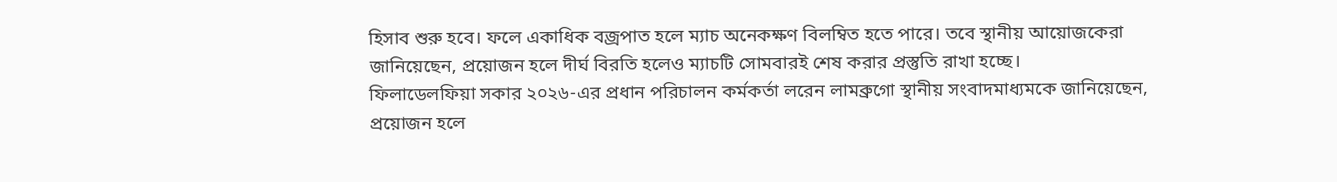হিসাব শুরু হবে। ফলে একাধিক বজ্রপাত হলে ম্যাচ অনেকক্ষণ বিলম্বিত হতে পারে। তবে স্থানীয় আয়োজকেরা জানিয়েছেন, প্রয়োজন হলে দীর্ঘ বিরতি হলেও ম্যাচটি সোমবারই শেষ করার প্রস্তুতি রাখা হচ্ছে।
ফিলাডেলফিয়া সকার ২০২৬-এর প্রধান পরিচালন কর্মকর্তা লরেন লামব্রুগো স্থানীয় সংবাদমাধ্যমকে জানিয়েছেন, প্রয়োজন হলে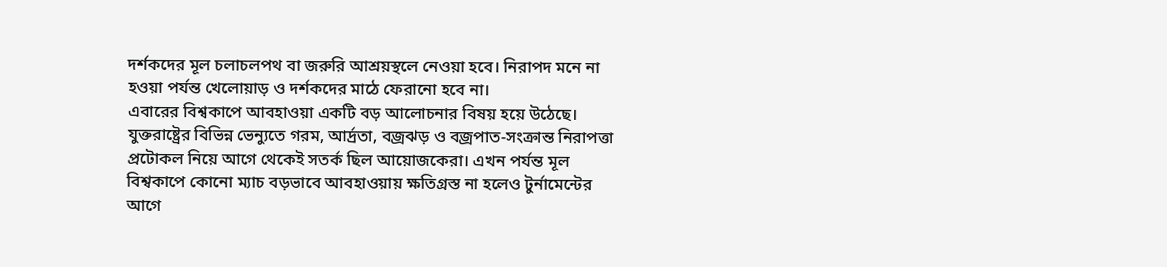দর্শকদের মূল চলাচলপথ বা জরুরি আশ্রয়স্থলে নেওয়া হবে। নিরাপদ মনে না হওয়া পর্যন্ত খেলোয়াড় ও দর্শকদের মাঠে ফেরানো হবে না।
এবারের বিশ্বকাপে আবহাওয়া একটি বড় আলোচনার বিষয় হয়ে উঠেছে। যুক্তরাষ্ট্রের বিভিন্ন ভেন্যুতে গরম, আর্দ্রতা, বজ্রঝড় ও বজ্রপাত-সংক্রান্ত নিরাপত্তা প্রটোকল নিয়ে আগে থেকেই সতর্ক ছিল আয়োজকেরা। এখন পর্যন্ত মূল বিশ্বকাপে কোনো ম্যাচ বড়ভাবে আবহাওয়ায় ক্ষতিগ্রস্ত না হলেও টুর্নামেন্টের আগে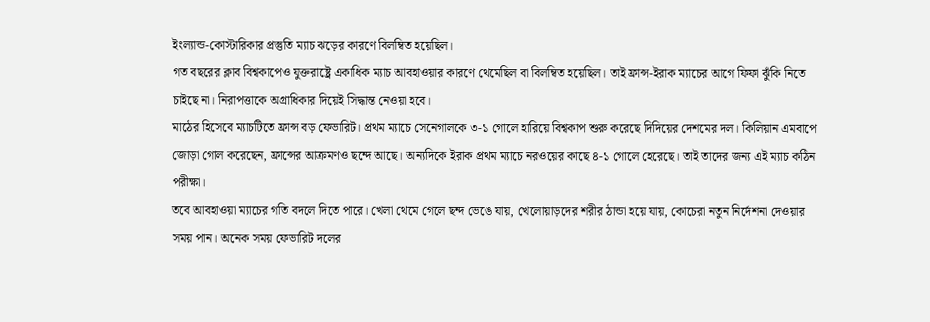ইংল্যান্ড-কোস্টারিকার প্রস্তুতি ম্যাচ ঝড়ের কারণে বিলম্বিত হয়েছিল।
গত বছরের ক্লাব বিশ্বকাপেও যুক্তরাষ্ট্রে একাধিক ম্যাচ আবহাওয়ার কারণে থেমেছিল বা বিলম্বিত হয়েছিল। তাই ফ্রান্স-ইরাক ম্যাচের আগে ফিফা ঝুঁকি নিতে চাইছে না। নিরাপত্তাকে অগ্রাধিকার দিয়েই সিদ্ধান্ত নেওয়া হবে।
মাঠের হিসেবে ম্যাচটিতে ফ্রান্স বড় ফেভারিট। প্রথম ম্যাচে সেনেগালকে ৩-১ গোলে হারিয়ে বিশ্বকাপ শুরু করেছে দিদিয়ের দেশমের দল। কিলিয়ান এমবাপে জোড়া গোল করেছেন, ফ্রান্সের আক্রমণও ছন্দে আছে। অন্যদিকে ইরাক প্রথম ম্যাচে নরওয়ের কাছে ৪-১ গোলে হেরেছে। তাই তাদের জন্য এই ম্যাচ কঠিন পরীক্ষা।
তবে আবহাওয়া ম্যাচের গতি বদলে দিতে পারে। খেলা থেমে গেলে ছন্দ ভেঙে যায়, খেলোয়াড়দের শরীর ঠান্ডা হয়ে যায়, কোচেরা নতুন নির্দেশনা দেওয়ার সময় পান। অনেক সময় ফেভারিট দলের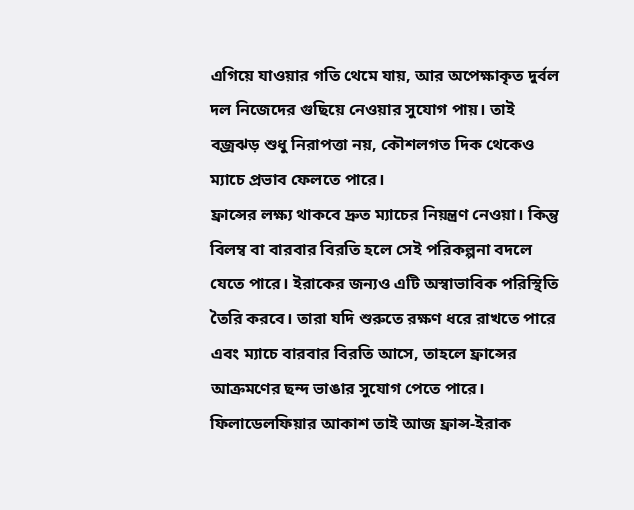এগিয়ে যাওয়ার গতি থেমে যায়, আর অপেক্ষাকৃত দুর্বল দল নিজেদের গুছিয়ে নেওয়ার সুযোগ পায়। তাই বজ্রঝড় শুধু নিরাপত্তা নয়, কৌশলগত দিক থেকেও ম্যাচে প্রভাব ফেলতে পারে।
ফ্রান্সের লক্ষ্য থাকবে দ্রুত ম্যাচের নিয়ন্ত্রণ নেওয়া। কিন্তু বিলম্ব বা বারবার বিরতি হলে সেই পরিকল্পনা বদলে যেতে পারে। ইরাকের জন্যও এটি অস্বাভাবিক পরিস্থিতি তৈরি করবে। তারা যদি শুরুতে রক্ষণ ধরে রাখতে পারে এবং ম্যাচে বারবার বিরতি আসে, তাহলে ফ্রান্সের আক্রমণের ছন্দ ভাঙার সুযোগ পেতে পারে।
ফিলাডেলফিয়ার আকাশ তাই আজ ফ্রান্স-ইরাক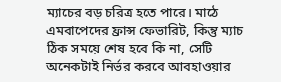ম্যাচের বড় চরিত্র হতে পারে। মাঠে এমবাপেদের ফ্রান্স ফেভারিট, কিন্তু ম্যাচ ঠিক সময়ে শেষ হবে কি না, সেটি অনেকটাই নির্ভর করবে আবহাওয়ার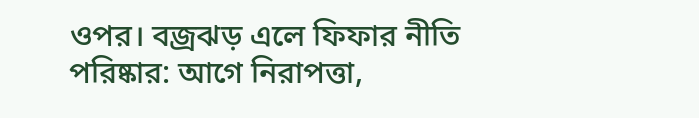ওপর। বজ্রঝড় এলে ফিফার নীতি পরিষ্কার: আগে নিরাপত্তা,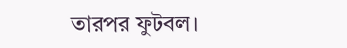তারপর ফুটবল।